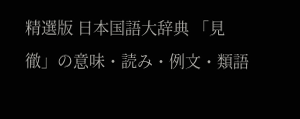精選版 日本国語大辞典 「見徹」の意味・読み・例文・類語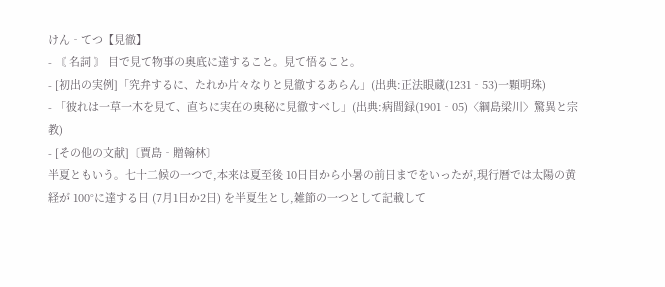けん‐てつ【見徹】
- 〘 名詞 〙 目で見て物事の奥底に達すること。見て悟ること。
- [初出の実例]「究弁するに、たれか片々なりと見徹するあらん」(出典:正法眼蔵(1231‐53)一顆明珠)
- 「彼れは一草一木を見て、直ちに実在の奥秘に見徹すべし」(出典:病間録(1901‐05)〈綱島梁川〉驚異と宗教)
- [その他の文献]〔賈島‐贈翰林〕
半夏ともいう。七十二候の一つで,本来は夏至後 10日目から小暑の前日までをいったが,現行暦では太陽の黄経が 100°に達する日 (7月1日か2日) を半夏生とし,雑節の一つとして記載して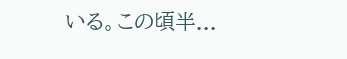いる。この頃半...